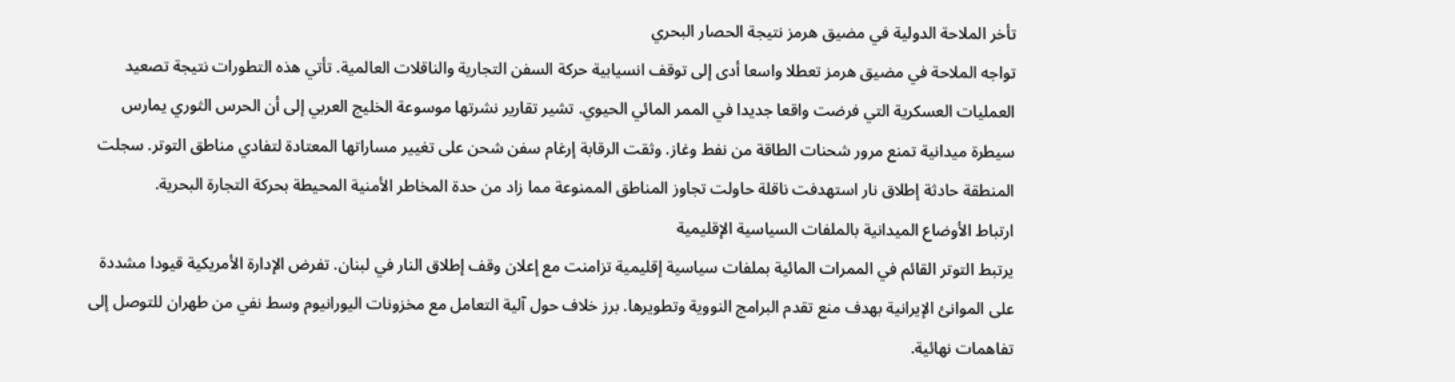تأخر الملاحة الدولية في مضيق هرمز نتيجة الحصار البحري
تواجه الملاحة في مضيق هرمز تعطلا واسعا أدى إلى توقف انسيابية حركة السفن التجارية والناقلات العالمية. تأتي هذه التطورات نتيجة تصعيد العمليات العسكرية التي فرضت واقعا جديدا في الممر المائي الحيوي. تشير تقارير نشرتها موسوعة الخليج العربي إلى أن الحرس الثوري يمارس سيطرة ميدانية تمنع مرور شحنات الطاقة من نفط وغاز. وثقت الرقابة إرغام سفن شحن على تغيير مساراتها المعتادة لتفادي مناطق التوتر. سجلت المنطقة حادثة إطلاق نار استهدفت ناقلة حاولت تجاوز المناطق الممنوعة مما زاد من حدة المخاطر الأمنية المحيطة بحركة التجارة البحرية.
ارتباط الأوضاع الميدانية بالملفات السياسية الإقليمية
يرتبط التوتر القائم في الممرات المائية بملفات سياسية إقليمية تزامنت مع إعلان وقف إطلاق النار في لبنان. تفرض الإدارة الأمريكية قيودا مشددة على الموانئ الإيرانية بهدف منع تقدم البرامج النووية وتطويرها. برز خلاف حول آلية التعامل مع مخزونات اليورانيوم وسط نفي من طهران للتوصل إلى تفاهمات نهائية.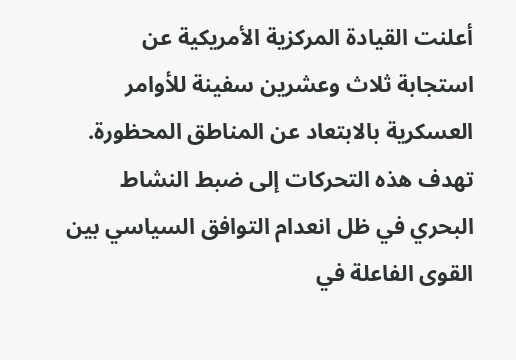أعلنت القيادة المركزية الأمريكية عن استجابة ثلاث وعشرين سفينة للأوامر العسكرية بالابتعاد عن المناطق المحظورة. تهدف هذه التحركات إلى ضبط النشاط البحري في ظل انعدام التوافق السياسي بين القوى الفاعلة في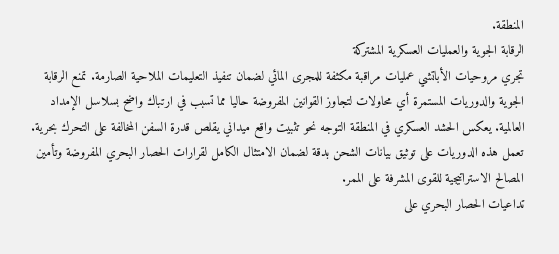المنطقة.
الرقابة الجوية والعمليات العسكرية المشتركة
تجري مروحيات الأباتشي عمليات مراقبة مكثفة للمجرى المائي لضمان تنفيذ التعليمات الملاحية الصارمة. تمنع الرقابة الجوية والدوريات المستمرة أي محاولات لتجاوز القوانين المفروضة حاليا مما تسبب في ارتباك واضح بسلاسل الإمداد العالمية. يعكس الحشد العسكري في المنطقة التوجه نحو تثبيت واقع ميداني يقلص قدرة السفن المخالفة على التحرك بحرية. تعمل هذه الدوريات على توثيق بيانات الشحن بدقة لضمان الامتثال الكامل لقرارات الحصار البحري المفروضة وتأمين المصالح الاستراتيجية للقوى المشرفة على الممر.
تداعيات الحصار البحري على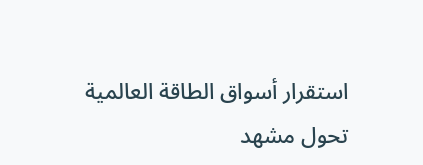استقرار أسواق الطاقة العالمية
تحول مشهد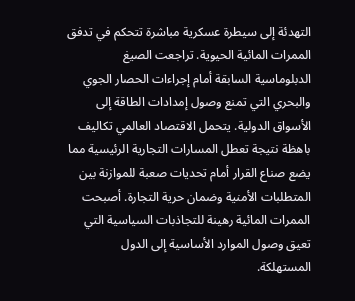التهدئة إلى سيطرة عسكرية مباشرة تتحكم في تدفق الممرات المائية الحيوية. تراجعت الصيغ الدبلوماسية السابقة أمام إجراءات الحصار الجوي والبحري التي تمنع وصول إمدادات الطاقة إلى الأسواق الدولية. يتحمل الاقتصاد العالمي تكاليف باهظة نتيجة تعطل المسارات التجارية الرئيسية مما يضع صناع القرار أمام تحديات صعبة للموازنة بين المتطلبات الأمنية وضمان حرية التجارة. أصبحت الممرات المائية رهينة للتجاذبات السياسية التي تعيق وصول الموارد الأساسية إلى الدول المستهلكة.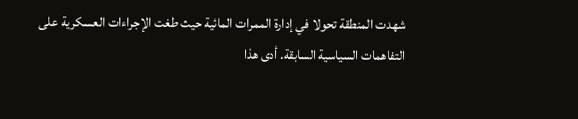شهدت المنطقة تحولا في إدارة الممرات المائية حيث طغت الإجراءات العسكرية على التفاهمات السياسية السابقة. أدى هذا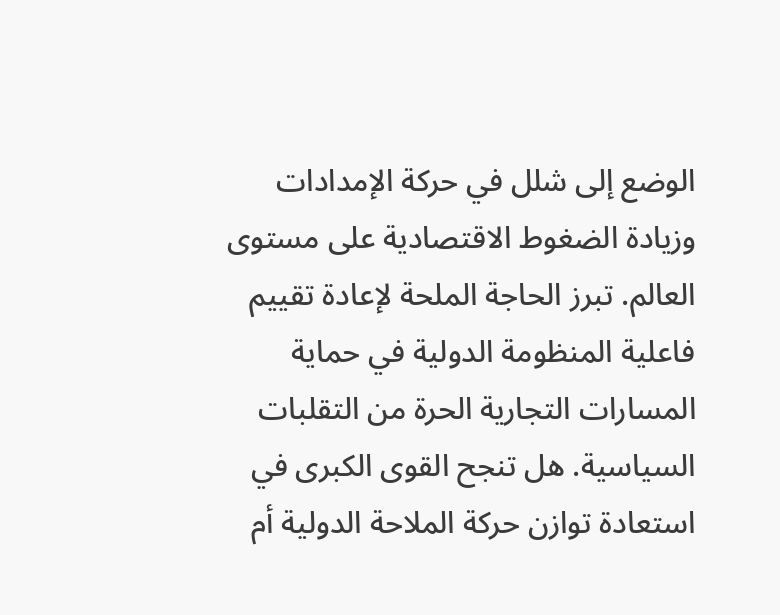الوضع إلى شلل في حركة الإمدادات وزيادة الضغوط الاقتصادية على مستوى العالم. تبرز الحاجة الملحة لإعادة تقييم فاعلية المنظومة الدولية في حماية المسارات التجارية الحرة من التقلبات السياسية. هل تنجح القوى الكبرى في استعادة توازن حركة الملاحة الدولية أم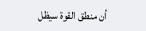أن منطق القوة سيظل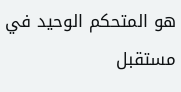هو المتحكم الوحيد في مستقبل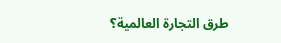طرق التجارة العالمية؟